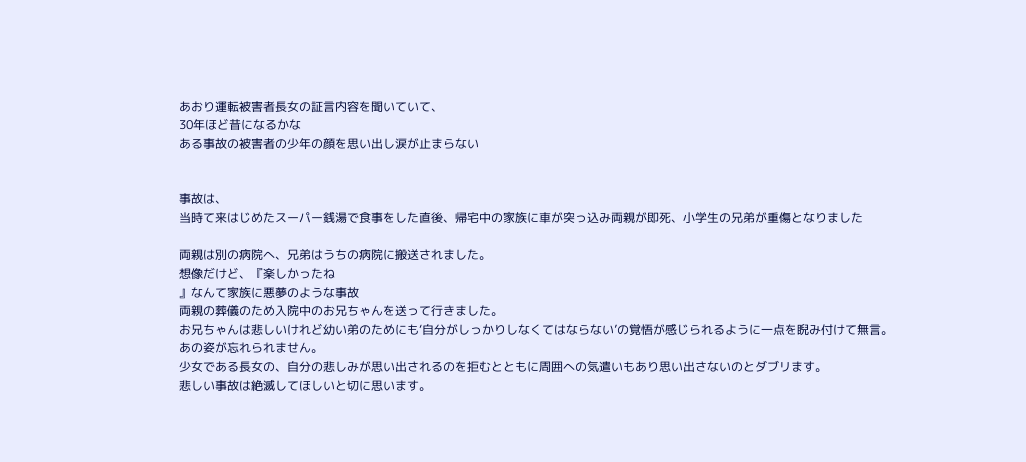あおり運転被害者長女の証言内容を聞いていて、
30年ほど昔になるかな
ある事故の被害者の少年の顔を思い出し涙が止まらない


事故は、
当時て来はじめたスーパー銭湯で食事をした直後、帰宅中の家族に車が突っ込み両親が即死、小学生の兄弟が重傷となりました

両親は別の病院へ、兄弟はうちの病院に搬送されました。
想像だけど、『楽しかったね
』なんて家族に悪夢のような事故
両親の葬儀のため入院中のお兄ちゃんを送って行きました。
お兄ちゃんは悲しいけれど幼い弟のためにも‘自分がしっかりしなくてはならない’の覚悟が感じられるように一点を睨み付けて無言。
あの姿が忘れられません。
少女である長女の、自分の悲しみが思い出されるのを拒むとともに周囲への気遣いもあり思い出さないのとダブリます。
悲しい事故は絶滅してほしいと切に思います。